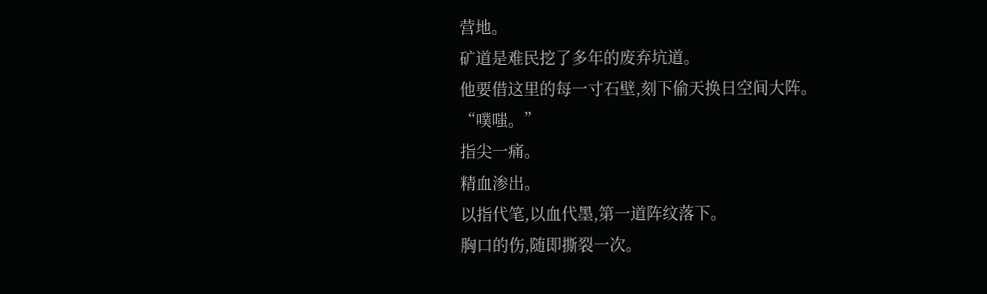营地。
矿道是难民挖了多年的废弃坑道。
他要借这里的每一寸石壁,刻下偷天换日空间大阵。
“噗嗤。”
指尖一痛。
精血渗出。
以指代笔,以血代墨,第一道阵纹落下。
胸口的伤,随即撕裂一次。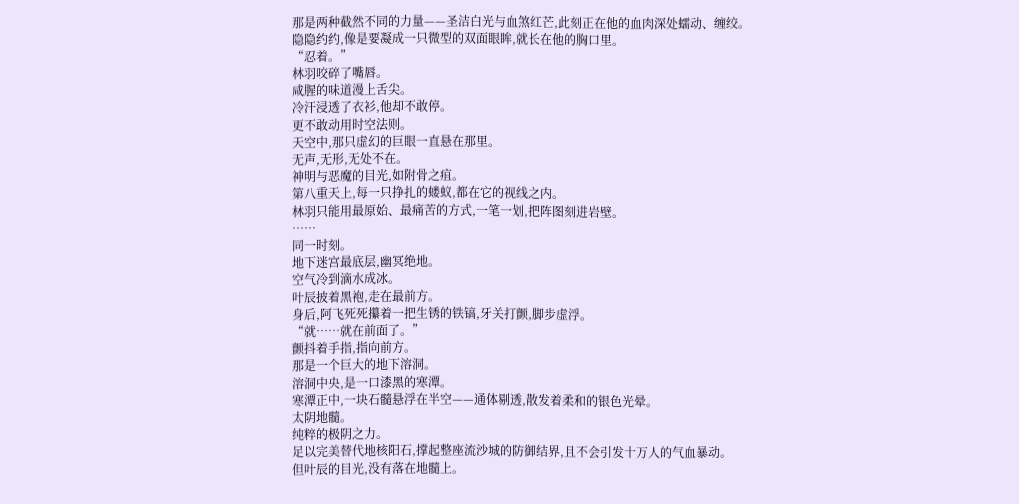那是两种截然不同的力量——圣洁白光与血煞红芒,此刻正在他的血肉深处蠕动、缠绞。
隐隐约约,像是要凝成一只微型的双面眼眸,就长在他的胸口里。
“忍着。”
林羽咬碎了嘴唇。
咸腥的味道漫上舌尖。
冷汗浸透了衣衫,他却不敢停。
更不敢动用时空法则。
天空中,那只虚幻的巨眼一直悬在那里。
无声,无形,无处不在。
神明与恶魔的目光,如附骨之疽。
第八重天上,每一只挣扎的蝼蚁,都在它的视线之内。
林羽只能用最原始、最痛苦的方式,一笔一划,把阵图刻进岩壁。
……
同一时刻。
地下迷宫最底层,幽冥绝地。
空气冷到滴水成冰。
叶辰披着黑袍,走在最前方。
身后,阿飞死死攥着一把生锈的铁镐,牙关打颤,脚步虚浮。
“就……就在前面了。”
颤抖着手指,指向前方。
那是一个巨大的地下溶洞。
溶洞中央,是一口漆黑的寒潭。
寒潭正中,一块石髓悬浮在半空——通体剔透,散发着柔和的银色光晕。
太阴地髓。
纯粹的极阴之力。
足以完美替代地核阳石,撑起整座流沙城的防御结界,且不会引发十万人的气血暴动。
但叶辰的目光,没有落在地髓上。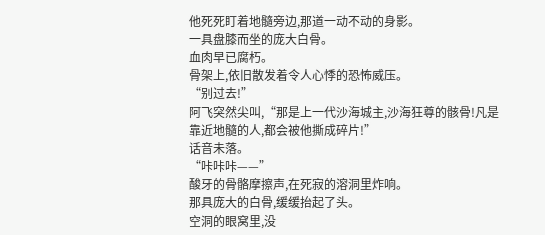他死死盯着地髓旁边,那道一动不动的身影。
一具盘膝而坐的庞大白骨。
血肉早已腐朽。
骨架上,依旧散发着令人心悸的恐怖威压。
“别过去!”
阿飞突然尖叫,“那是上一代沙海城主,沙海狂尊的骸骨!凡是靠近地髓的人,都会被他撕成碎片!”
话音未落。
“咔咔咔——”
酸牙的骨骼摩擦声,在死寂的溶洞里炸响。
那具庞大的白骨,缓缓抬起了头。
空洞的眼窝里,没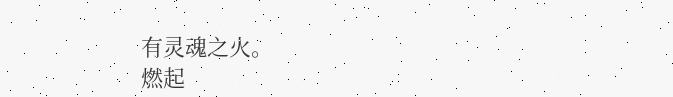有灵魂之火。
燃起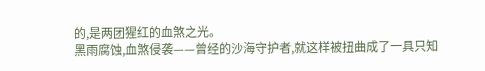的,是两团猩红的血煞之光。
黑雨腐蚀,血煞侵袭——曾经的沙海守护者,就这样被扭曲成了一具只知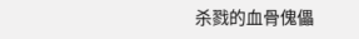杀戮的血骨傀儡